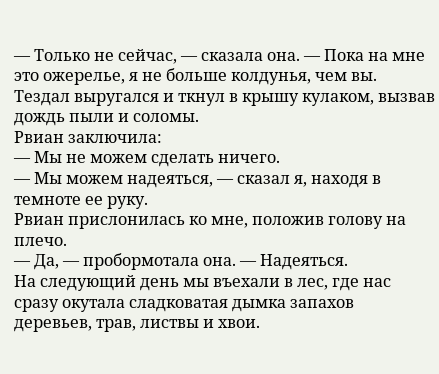— Только не сейчас, — сказала она. — Пока на мне это ожерелье, я не больше колдунья, чем вы.
Тездал выругался и ткнул в крышу кулаком, вызвав дождь пыли и соломы.
Рвиан заключила:
— Мы не можем сделать ничего.
— Мы можем надеяться, — сказал я, находя в темноте ее руку.
Рвиан прислонилась ко мне, положив голову на плечо.
— Да, — пробормотала она. — Надеяться.
На следующий день мы въехали в лес, где нас сразу окутала сладковатая дымка запахов деревьев, трав, листвы и хвои.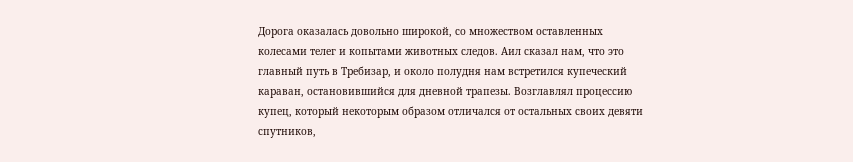Дорога оказалась довольно широкой, со множеством оставленных колесами телег и копытами животных следов. Аил сказал нам, что это главный путь в Требизар, и около полудня нам встретился купеческий караван, остановившийся для дневной трапезы. Возглавлял процессию купец, который некоторым образом отличался от остальных своих девяти спутников,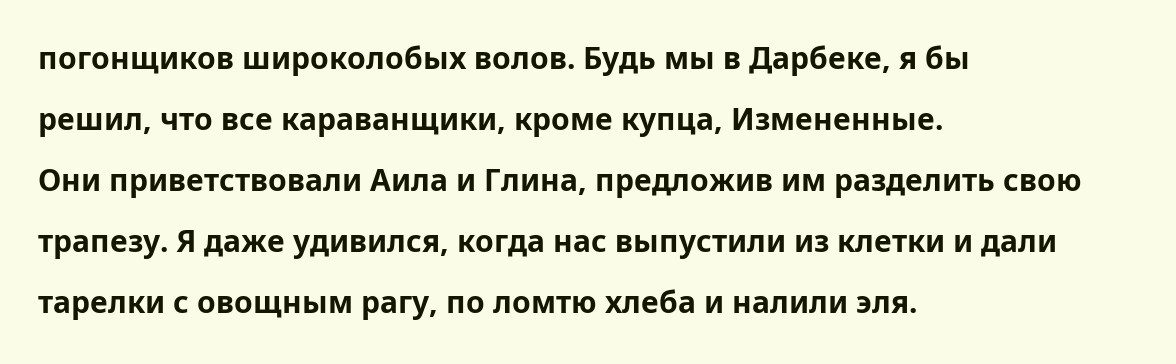погонщиков широколобых волов. Будь мы в Дарбеке, я бы решил, что все караванщики, кроме купца, Измененные.
Они приветствовали Аила и Глина, предложив им разделить свою трапезу. Я даже удивился, когда нас выпустили из клетки и дали тарелки с овощным рагу, по ломтю хлеба и налили эля.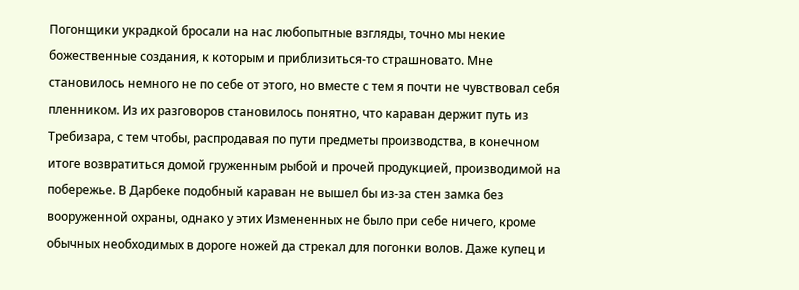Погонщики украдкой бросали на нас любопытные взгляды, точно мы некие божественные создания, к которым и приблизиться-то страшновато. Мне становилось немного не по себе от этого, но вместе с тем я почти не чувствовал себя пленником. Из их разговоров становилось понятно, что караван держит путь из Требизара, с тем чтобы, распродавая по пути предметы производства, в конечном итоге возвратиться домой груженным рыбой и прочей продукцией, производимой на побережье. В Дарбеке подобный караван не вышел бы из-за стен замка без вооруженной охраны, однако у этих Измененных не было при себе ничего, кроме обычных необходимых в дороге ножей да стрекал для погонки волов. Даже купец и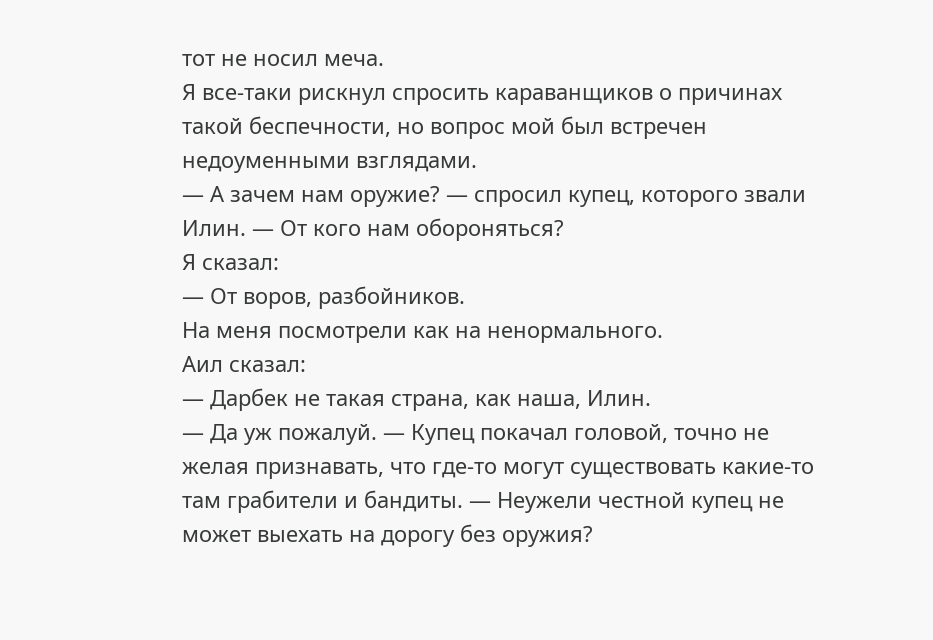тот не носил меча.
Я все-таки рискнул спросить караванщиков о причинах такой беспечности, но вопрос мой был встречен недоуменными взглядами.
— А зачем нам оружие? — спросил купец, которого звали Илин. — От кого нам обороняться?
Я сказал:
— От воров, разбойников.
На меня посмотрели как на ненормального.
Аил сказал:
— Дарбек не такая страна, как наша, Илин.
— Да уж пожалуй. — Купец покачал головой, точно не желая признавать, что где-то могут существовать какие-то там грабители и бандиты. — Неужели честной купец не может выехать на дорогу без оружия?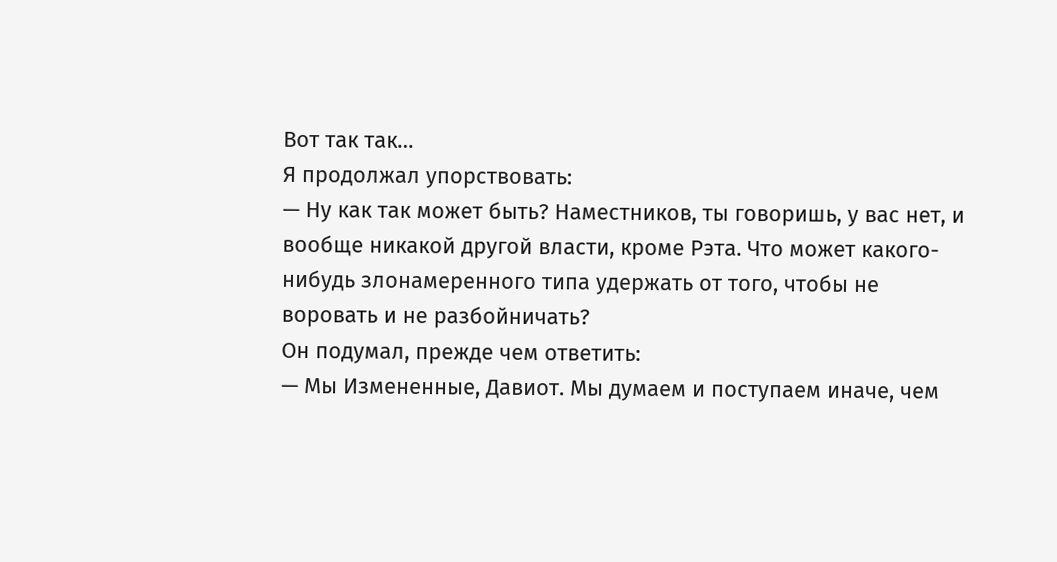Вот так так…
Я продолжал упорствовать:
— Ну как так может быть? Наместников, ты говоришь, у вас нет, и вообще никакой другой власти, кроме Рэта. Что может какого-нибудь злонамеренного типа удержать от того, чтобы не воровать и не разбойничать?
Он подумал, прежде чем ответить:
— Мы Измененные, Давиот. Мы думаем и поступаем иначе, чем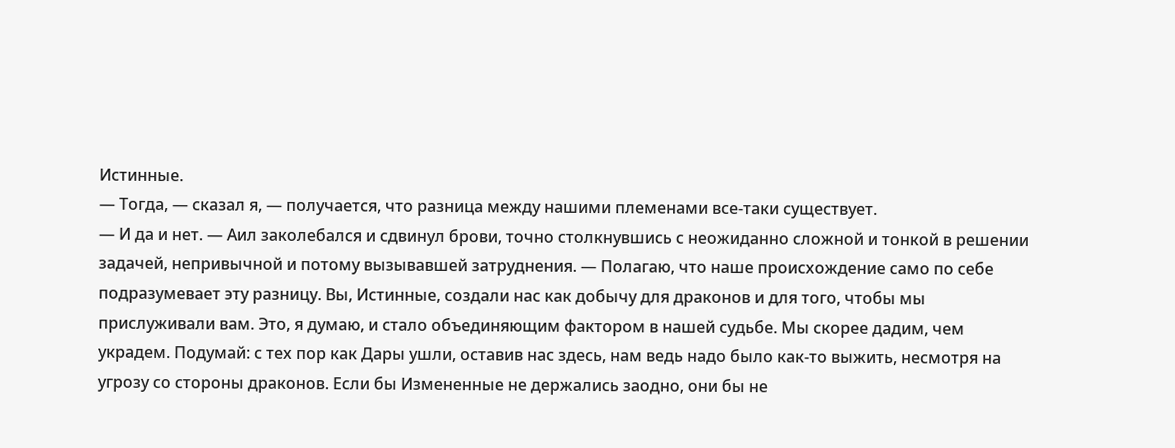Истинные.
— Тогда, — сказал я, — получается, что разница между нашими племенами все-таки существует.
— И да и нет. — Аил заколебался и сдвинул брови, точно столкнувшись с неожиданно сложной и тонкой в решении задачей, непривычной и потому вызывавшей затруднения. — Полагаю, что наше происхождение само по себе подразумевает эту разницу. Вы, Истинные, создали нас как добычу для драконов и для того, чтобы мы прислуживали вам. Это, я думаю, и стало объединяющим фактором в нашей судьбе. Мы скорее дадим, чем украдем. Подумай: с тех пор как Дары ушли, оставив нас здесь, нам ведь надо было как-то выжить, несмотря на угрозу со стороны драконов. Если бы Измененные не держались заодно, они бы не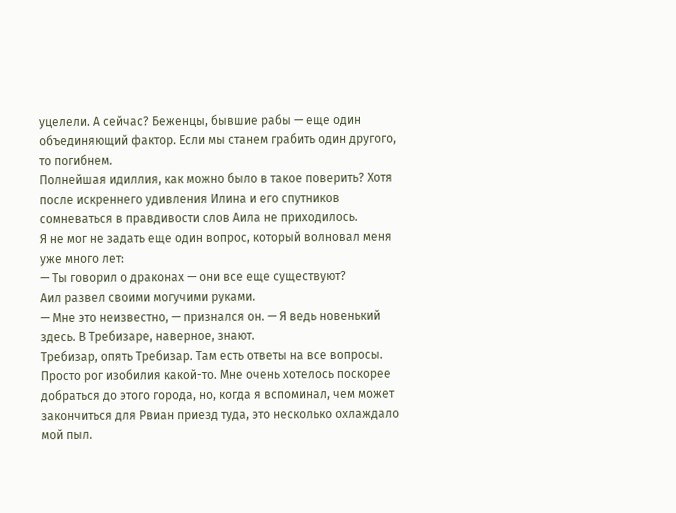уцелели. А сейчас? Беженцы, бывшие рабы — еще один объединяющий фактор. Если мы станем грабить один другого, то погибнем.
Полнейшая идиллия, как можно было в такое поверить? Хотя после искреннего удивления Илина и его спутников сомневаться в правдивости слов Аила не приходилось.
Я не мог не задать еще один вопрос, который волновал меня уже много лет:
— Ты говорил о драконах — они все еще существуют?
Аил развел своими могучими руками.
— Мне это неизвестно, — признался он. — Я ведь новенький здесь. В Требизаре, наверное, знают.
Требизар, опять Требизар. Там есть ответы на все вопросы. Просто рог изобилия какой-то. Мне очень хотелось поскорее добраться до этого города, но, когда я вспоминал, чем может закончиться для Рвиан приезд туда, это несколько охлаждало мой пыл.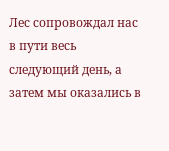Лес сопровождал нас в пути весь следующий день, а затем мы оказались в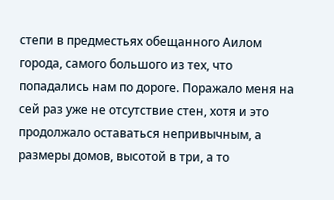степи в предместьях обещанного Аилом города, самого большого из тех, что попадались нам по дороге. Поражало меня на сей раз уже не отсутствие стен, хотя и это продолжало оставаться непривычным, а размеры домов, высотой в три, а то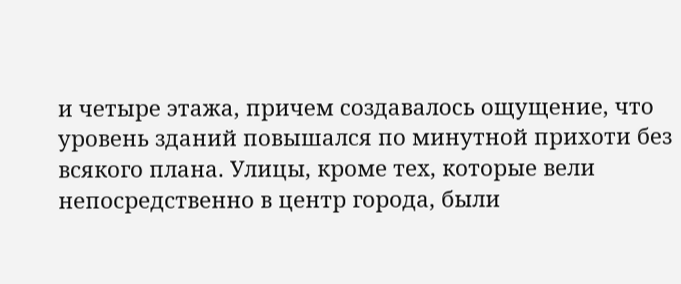и четыре этажа, причем создавалось ощущение, что уровень зданий повышался по минутной прихоти без всякого плана. Улицы, кроме тех, которые вели непосредственно в центр города, были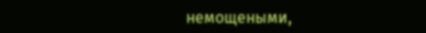немощеными,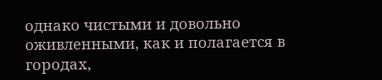однако чистыми и довольно оживленными, как и полагается в городах,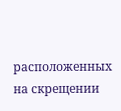расположенных на скрещении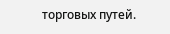торговых путей.